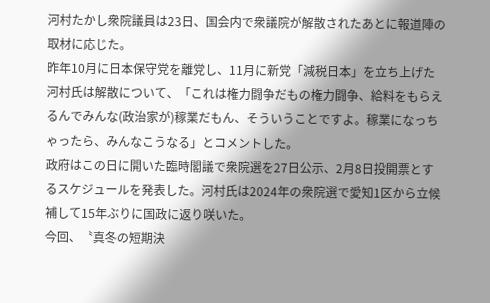河村たかし衆院議員は23日、国会内で衆議院が解散されたあとに報道陣の取材に応じた。
昨年10月に日本保守党を離党し、11月に新党「減税日本」を立ち上げた河村氏は解散について、「これは権力闘争だもの権力闘争、給料をもらえるんでみんな(政治家が)稼業だもん、そういうことですよ。稼業になっちゃったら、みんなこうなる」とコメントした。
政府はこの日に開いた臨時閣議で衆院選を27日公示、2月8日投開票とするスケジュールを発表した。河村氏は2024年の衆院選で愛知1区から立候補して15年ぶりに国政に返り咲いた。
今回、〝真冬の短期決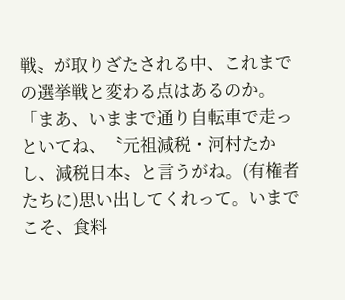戦〟が取りざたされる中、これまでの選挙戦と変わる点はあるのか。
「まあ、いままで通り自転車で走っといてね、〝元祖減税・河村たかし、減税日本〟と言うがね。(有権者たちに)思い出してくれって。いまでこそ、食料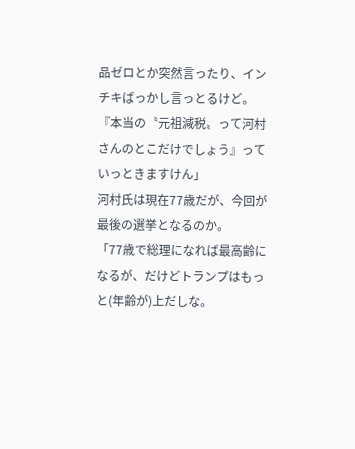品ゼロとか突然言ったり、インチキばっかし言っとるけど。『本当の〝元祖減税〟って河村さんのとこだけでしょう』っていっときますけん」
河村氏は現在77歳だが、今回が最後の選挙となるのか。
「77歳で総理になれば最高齢になるが、だけどトランプはもっと(年齢が)上だしな。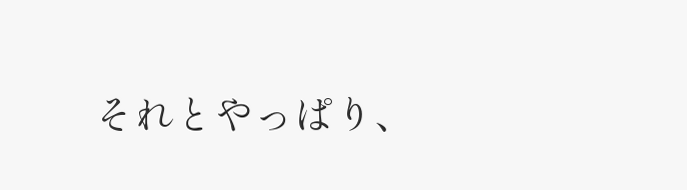それとやっぱり、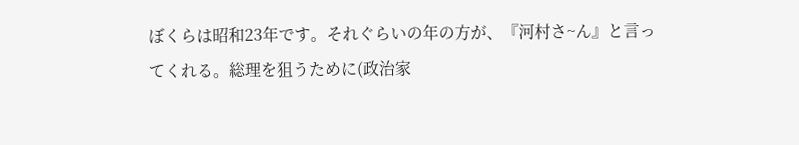ぼくらは昭和23年です。それぐらいの年の方が、『河村さ~ん』と言ってくれる。総理を狙うために(政治家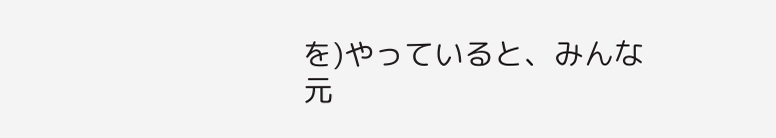を)やっていると、みんな元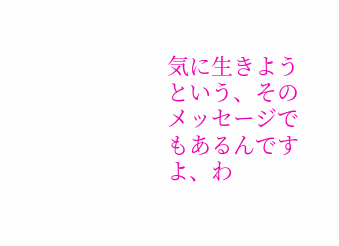気に生きようという、そのメッセージでもあるんですよ、わ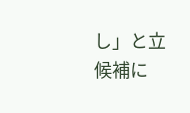し」と立候補に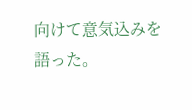向けて意気込みを語った。